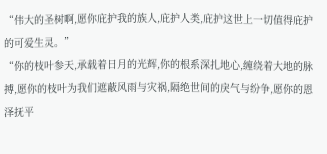“伟大的圣树啊,愿你庇护我的族人,庇护人类,庇护这世上一切值得庇护的可爱生灵。”
“你的枝叶参天,承载着日月的光辉,你的根系深扎地心,缠绕着大地的脉搏,愿你的枝叶为我们遮蔽风雨与灾祸,隔绝世间的戾气与纷争,愿你的恩泽抚平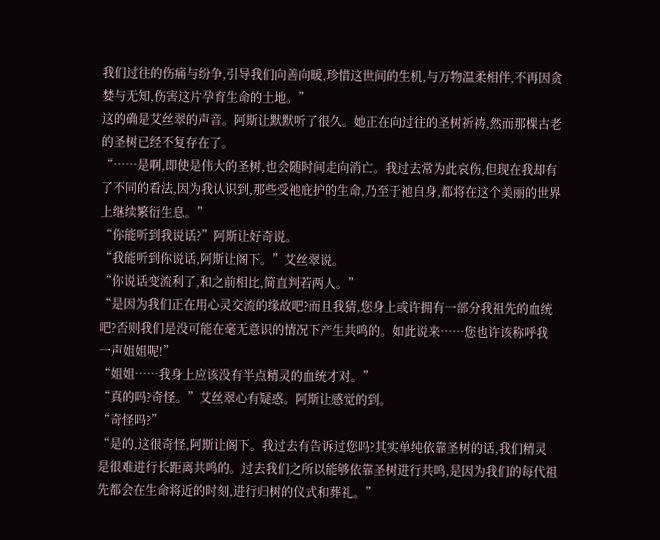我们过往的伤痛与纷争,引导我们向善向暖,珍惜这世间的生机,与万物温柔相伴,不再因贪婪与无知,伤害这片孕育生命的土地。”
这的确是艾丝翠的声音。阿斯让默默听了很久。她正在向过往的圣树祈祷,然而那棵古老的圣树已经不复存在了。
“……是啊,即使是伟大的圣树,也会随时间走向消亡。我过去常为此哀伤,但现在我却有了不同的看法,因为我认识到,那些受祂庇护的生命,乃至于祂自身,都将在这个美丽的世界上继续繁衍生息。”
“你能听到我说话?”阿斯让好奇说。
“我能听到你说话,阿斯让阁下。”艾丝翠说。
“你说话变流利了,和之前相比,简直判若两人。”
“是因为我们正在用心灵交流的缘故吧?而且我猜,您身上或许拥有一部分我祖先的血统吧?否则我们是没可能在毫无意识的情况下产生共鸣的。如此说来……您也许该称呼我一声姐姐呢!”
“姐姐……我身上应该没有半点精灵的血统才对。”
“真的吗?奇怪。”艾丝翠心有疑惑。阿斯让感觉的到。
“奇怪吗?”
“是的,这很奇怪,阿斯让阁下。我过去有告诉过您吗?其实单纯依靠圣树的话,我们精灵是很难进行长距离共鸣的。过去我们之所以能够依靠圣树进行共鸣,是因为我们的每代祖先都会在生命将近的时刻,进行归树的仪式和葬礼。”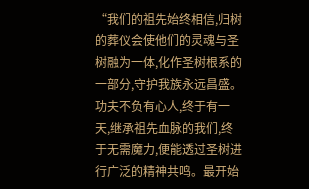“我们的祖先始终相信,归树的葬仪会使他们的灵魂与圣树融为一体,化作圣树根系的一部分,守护我族永远昌盛。功夫不负有心人,终于有一天,继承祖先血脉的我们,终于无需魔力,便能透过圣树进行广泛的精神共鸣。最开始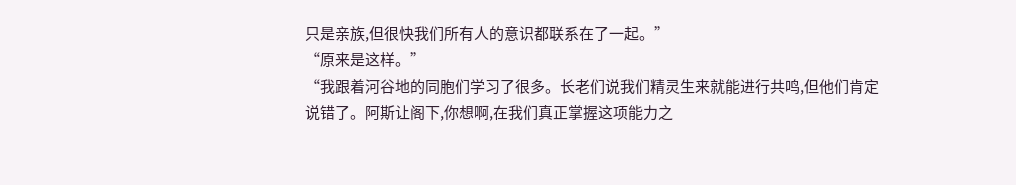只是亲族,但很快我们所有人的意识都联系在了一起。”
“原来是这样。”
“我跟着河谷地的同胞们学习了很多。长老们说我们精灵生来就能进行共鸣,但他们肯定说错了。阿斯让阁下,你想啊,在我们真正掌握这项能力之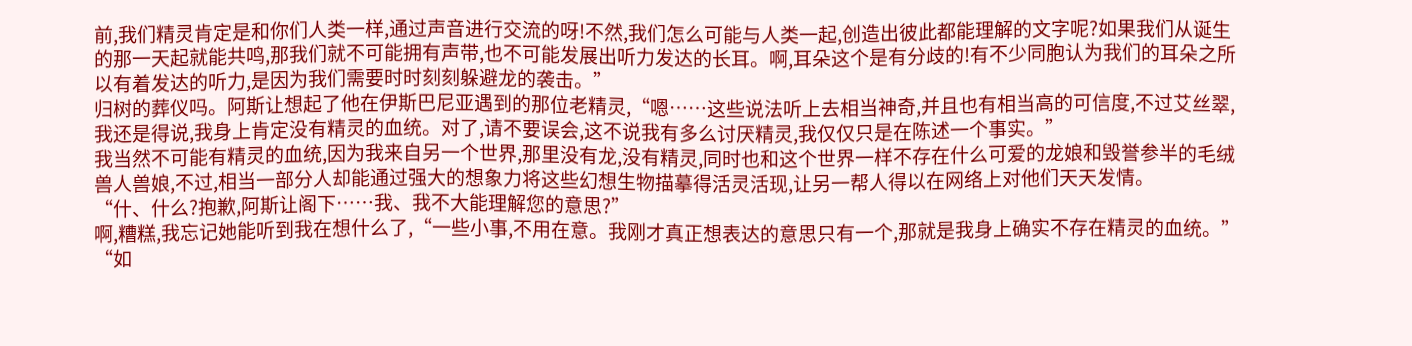前,我们精灵肯定是和你们人类一样,通过声音进行交流的呀!不然,我们怎么可能与人类一起,创造出彼此都能理解的文字呢?如果我们从诞生的那一天起就能共鸣,那我们就不可能拥有声带,也不可能发展出听力发达的长耳。啊,耳朵这个是有分歧的!有不少同胞认为我们的耳朵之所以有着发达的听力,是因为我们需要时时刻刻躲避龙的袭击。”
归树的葬仪吗。阿斯让想起了他在伊斯巴尼亚遇到的那位老精灵,“嗯……这些说法听上去相当神奇,并且也有相当高的可信度,不过艾丝翠,我还是得说,我身上肯定没有精灵的血统。对了,请不要误会,这不说我有多么讨厌精灵,我仅仅只是在陈述一个事实。”
我当然不可能有精灵的血统,因为我来自另一个世界,那里没有龙,没有精灵,同时也和这个世界一样不存在什么可爱的龙娘和毁誉参半的毛绒兽人兽娘,不过,相当一部分人却能通过强大的想象力将这些幻想生物描摹得活灵活现,让另一帮人得以在网络上对他们天天发情。
“什、什么?抱歉,阿斯让阁下……我、我不大能理解您的意思?”
啊,糟糕,我忘记她能听到我在想什么了,“一些小事,不用在意。我刚才真正想表达的意思只有一个,那就是我身上确实不存在精灵的血统。”
“如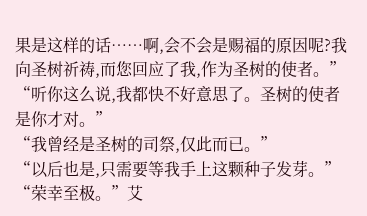果是这样的话……啊,会不会是赐福的原因呢?我向圣树祈祷,而您回应了我,作为圣树的使者。”
“听你这么说,我都快不好意思了。圣树的使者是你才对。”
“我曾经是圣树的司祭,仅此而已。”
“以后也是,只需要等我手上这颗种子发芽。”
“荣幸至极。”艾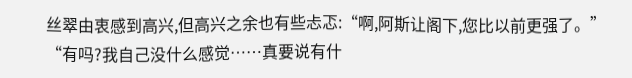丝翠由衷感到高兴,但高兴之余也有些忐忑:“啊,阿斯让阁下,您比以前更强了。”
“有吗?我自己没什么感觉……真要说有什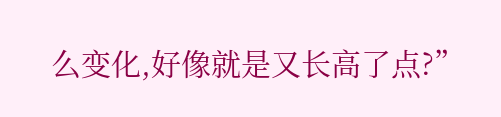么变化,好像就是又长高了点?”